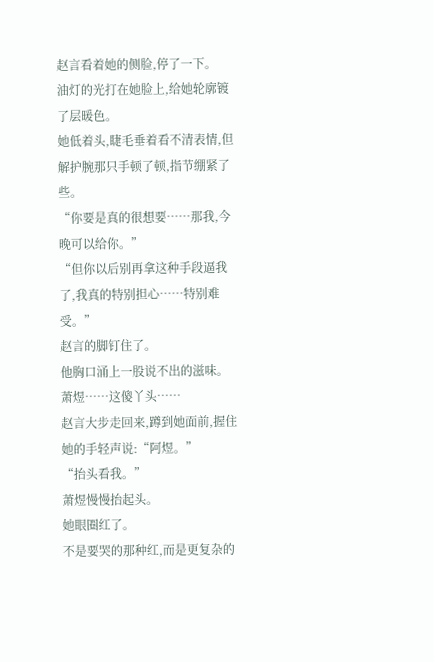赵言看着她的侧脸,停了一下。
油灯的光打在她脸上,给她轮廓镀了层暖色。
她低着头,睫毛垂着看不清表情,但解护腕那只手顿了顿,指节绷紧了些。
“你要是真的很想要……那我,今晚可以给你。”
“但你以后别再拿这种手段逼我了,我真的特别担心……特别难受。”
赵言的脚钉住了。
他胸口涌上一股说不出的滋味。
萧煜……这傻丫头……
赵言大步走回来,蹲到她面前,握住她的手轻声说:“阿煜。”
“抬头看我。”
萧煜慢慢抬起头。
她眼圈红了。
不是要哭的那种红,而是更复杂的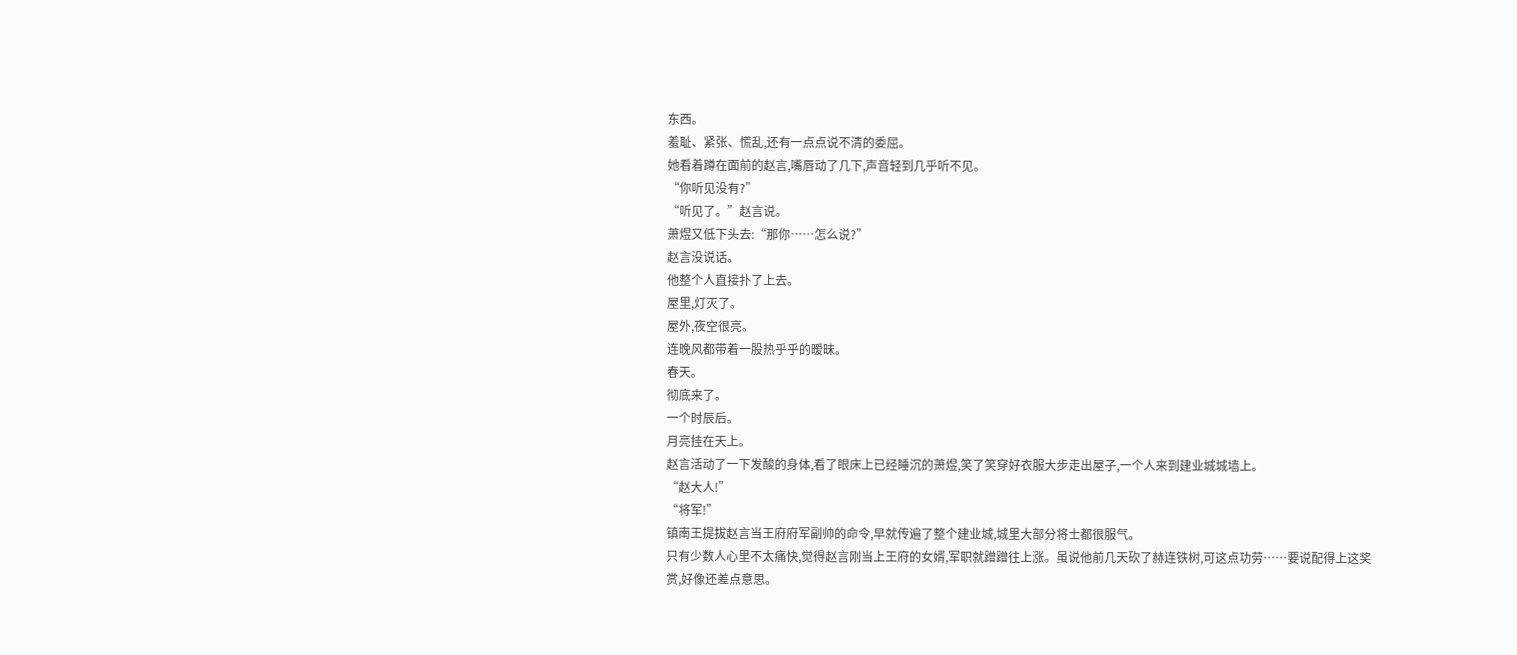东西。
羞耻、紧张、慌乱,还有一点点说不清的委屈。
她看着蹲在面前的赵言,嘴唇动了几下,声音轻到几乎听不见。
“你听见没有?”
“听见了。”赵言说。
萧煜又低下头去:“那你……怎么说?”
赵言没说话。
他整个人直接扑了上去。
屋里,灯灭了。
屋外,夜空很亮。
连晚风都带着一股热乎乎的暧昧。
春天。
彻底来了。
一个时辰后。
月亮挂在天上。
赵言活动了一下发酸的身体,看了眼床上已经睡沉的萧煜,笑了笑穿好衣服大步走出屋子,一个人来到建业城城墙上。
“赵大人!”
“将军!”
镇南王提拔赵言当王府府军副帅的命令,早就传遍了整个建业城,城里大部分将士都很服气。
只有少数人心里不太痛快,觉得赵言刚当上王府的女婿,军职就蹭蹭往上涨。虽说他前几天砍了赫连铁树,可这点功劳……要说配得上这奖赏,好像还差点意思。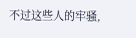不过这些人的牢骚,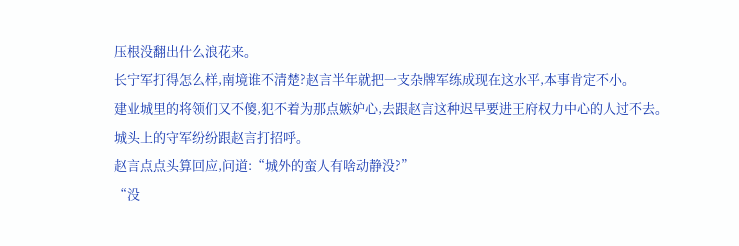压根没翻出什么浪花来。
长宁军打得怎么样,南境谁不清楚?赵言半年就把一支杂牌军练成现在这水平,本事肯定不小。
建业城里的将领们又不傻,犯不着为那点嫉妒心,去跟赵言这种迟早要进王府权力中心的人过不去。
城头上的守军纷纷跟赵言打招呼。
赵言点点头算回应,问道:“城外的蛮人有啥动静没?”
“没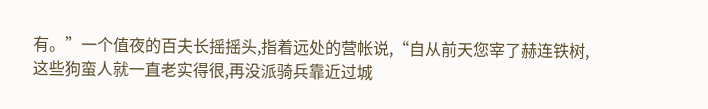有。”一个值夜的百夫长摇摇头,指着远处的营帐说,“自从前天您宰了赫连铁树,这些狗蛮人就一直老实得很,再没派骑兵靠近过城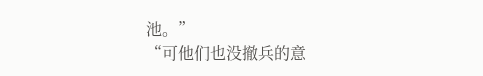池。”
“可他们也没撤兵的意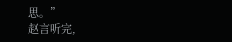思。”
赵言听完,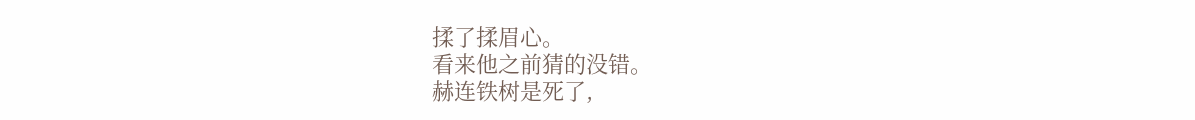揉了揉眉心。
看来他之前猜的没错。
赫连铁树是死了,